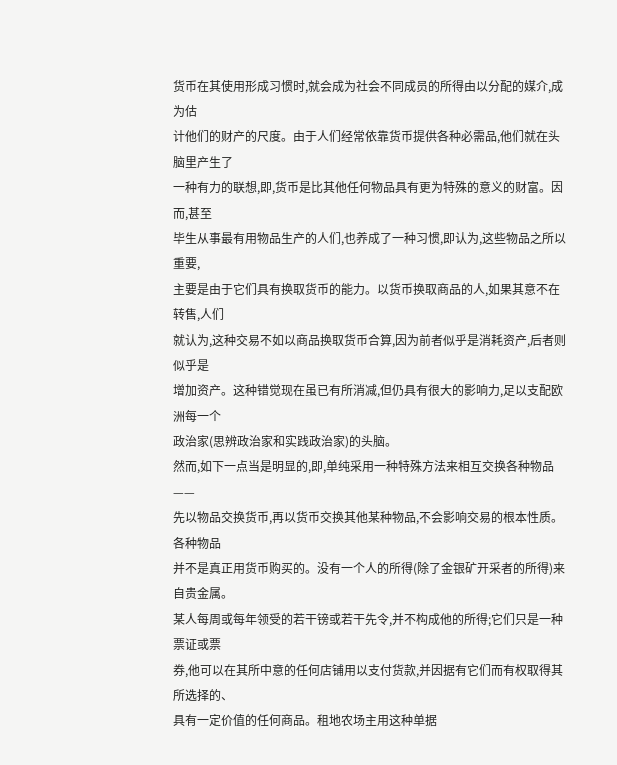货币在其使用形成习惯时,就会成为社会不同成员的所得由以分配的媒介,成为估
计他们的财产的尺度。由于人们经常依靠货币提供各种必需品,他们就在头脑里产生了
一种有力的联想,即,货币是比其他任何物品具有更为特殊的意义的财富。因而,甚至
毕生从事最有用物品生产的人们,也养成了一种习惯,即认为,这些物品之所以重要,
主要是由于它们具有换取货币的能力。以货币换取商品的人,如果其意不在转售,人们
就认为,这种交易不如以商品换取货币合算,因为前者似乎是消耗资产,后者则似乎是
增加资产。这种错觉现在虽已有所消减,但仍具有很大的影响力,足以支配欧洲每一个
政治家(思辨政治家和实践政治家)的头脑。
然而,如下一点当是明显的,即,单纯采用一种特殊方法来相互交换各种物品——
先以物品交换货币,再以货币交换其他某种物品,不会影响交易的根本性质。各种物品
并不是真正用货币购买的。没有一个人的所得(除了金银矿开采者的所得)来自贵金属。
某人每周或每年领受的若干镑或若干先令,并不构成他的所得;它们只是一种票证或票
券,他可以在其所中意的任何店铺用以支付货款,并因据有它们而有权取得其所选择的、
具有一定价值的任何商品。租地农场主用这种单据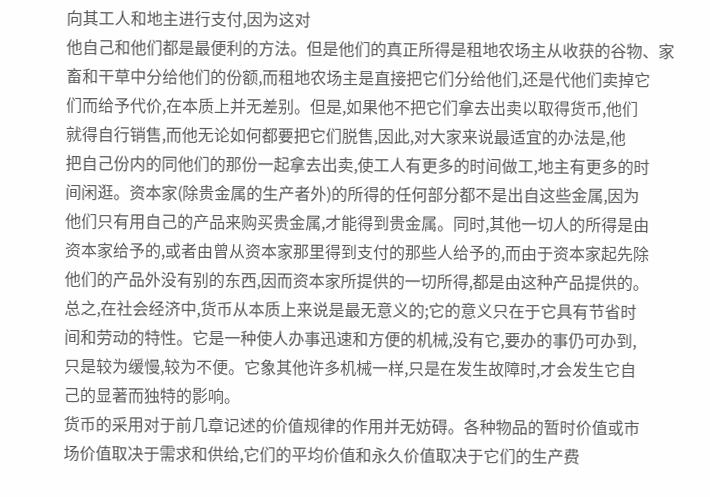向其工人和地主进行支付,因为这对
他自己和他们都是最便利的方法。但是他们的真正所得是租地农场主从收获的谷物、家
畜和干草中分给他们的份额,而租地农场主是直接把它们分给他们,还是代他们卖掉它
们而给予代价,在本质上并无差别。但是,如果他不把它们拿去出卖以取得货币,他们
就得自行销售,而他无论如何都要把它们脱售,因此,对大家来说最适宜的办法是,他
把自己份内的同他们的那份一起拿去出卖,使工人有更多的时间做工,地主有更多的时
间闲逛。资本家(除贵金属的生产者外)的所得的任何部分都不是出自这些金属,因为
他们只有用自己的产品来购买贵金属,才能得到贵金属。同时,其他一切人的所得是由
资本家给予的,或者由曾从资本家那里得到支付的那些人给予的,而由于资本家起先除
他们的产品外没有别的东西,因而资本家所提供的一切所得,都是由这种产品提供的。
总之,在社会经济中,货币从本质上来说是最无意义的;它的意义只在于它具有节省时
间和劳动的特性。它是一种使人办事迅速和方便的机械,没有它,要办的事仍可办到,
只是较为缓慢,较为不便。它象其他许多机械一样,只是在发生故障时,才会发生它自
己的显著而独特的影响。
货币的采用对于前几章记述的价值规律的作用并无妨碍。各种物品的暂时价值或市
场价值取决于需求和供给,它们的平均价值和永久价值取决于它们的生产费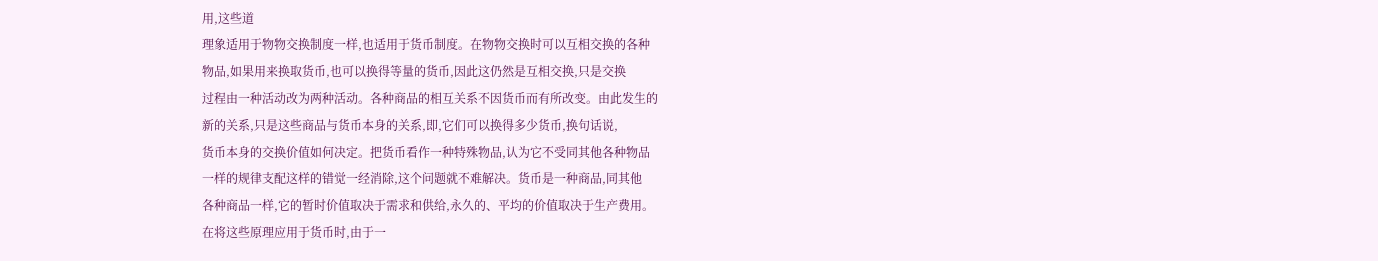用,这些道
理象适用于物物交换制度一样,也适用于货币制度。在物物交换时可以互相交换的各种
物品,如果用来换取货币,也可以换得等量的货币,因此这仍然是互相交换,只是交换
过程由一种活动改为两种活动。各种商品的相互关系不因货币而有所改变。由此发生的
新的关系,只是这些商品与货币本身的关系,即,它们可以换得多少货币,换句话说,
货币本身的交换价值如何决定。把货币看作一种特殊物品,认为它不受同其他各种物品
一样的规律支配这样的错觉一经消除,这个问题就不难解决。货币是一种商品,同其他
各种商品一样,它的暂时价值取决于需求和供给,永久的、平均的价值取决于生产费用。
在将这些原理应用于货币时,由于一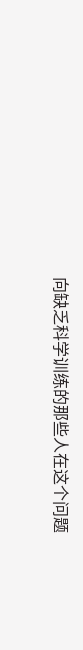向缺乏科学训练的那些人在这个问题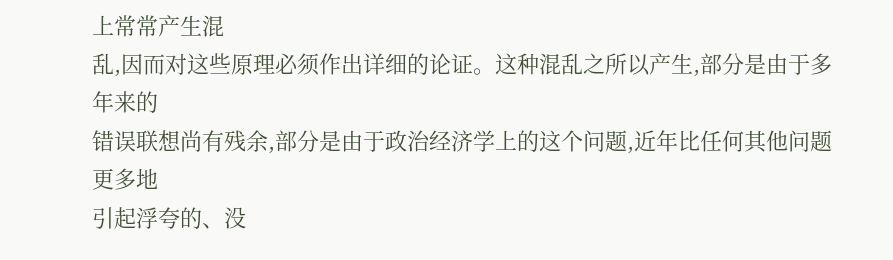上常常产生混
乱,因而对这些原理必须作出详细的论证。这种混乱之所以产生,部分是由于多年来的
错误联想尚有残余,部分是由于政治经济学上的这个问题,近年比任何其他问题更多地
引起浮夸的、没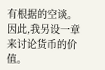有根据的空谈。因此,我另设一章 来讨论货币的价值。